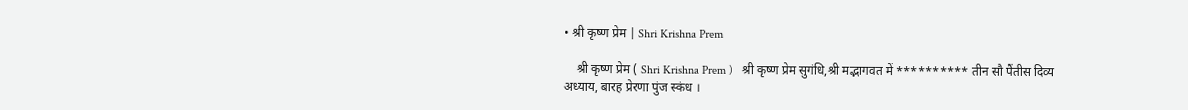• श्री कृष्ण प्रेम | Shri Krishna Prem

    श्री कृष्ण प्रेम ( Shri Krishna Prem )   श्री कृष्ण प्रेम सुगंधि,श्री मद्भागवत में ********** तीन सौ पैंतीस दिव्य अध्याय, बारह प्रेरणा पुंज स्कंध ।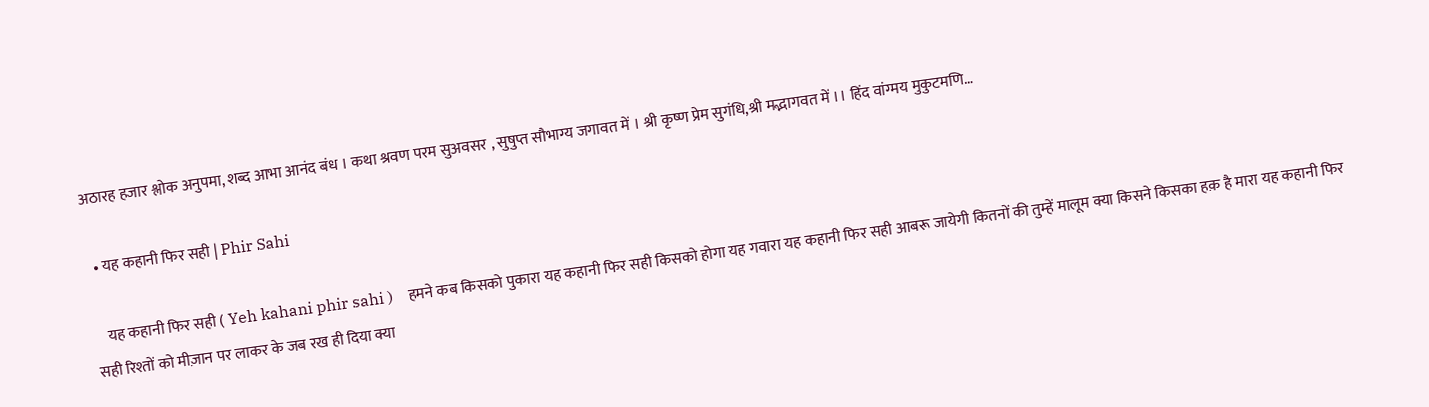अठारह हजार श्लोक अनुपमा, शब्द आभा आनंद बंध । कथा श्रवण परम सुअवसर , सुषुप्त सौभाग्य जगावत में । श्री कृष्ण प्रेम सुगंधि,श्री मद्भागवत में ।। हिंद वांग्मय मुकुटमणि…

  • यह कहानी फिर सही | Phir Sahi

    यह कहानी फिर सही ( Yeh kahani phir sahi )    हमने कब किसको पुकारा यह कहानी फिर सही किसको होगा यह गवारा यह कहानी फिर सही आबरू जायेगी कितनों की तुम्हें मालूम क्या किसने किसका हक़ है मारा यह कहानी फिर सही रिश्तों को मीज़ान पर लाकर के जब रख ही दिया क्या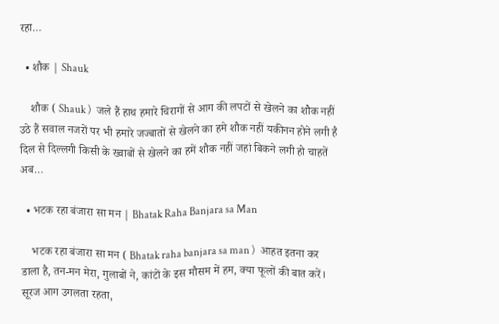रहा…

  • शौक | Shauk

    शौक ( Shauk )   जले हैं हाथ हमारे चिरागों से आग की लपटों से खेलने का शौक नहीं उठे हैं सवाल नजरों पर भी हमारे जज्बातों से खेलने का हमे शौक नहीं यकीनन होने लगी है दिल से दिल्लगी किसी के ख्वाबों से खेलने का हमें शौक नहीं जहां बिकने लगी हो चाहतें अब…

  • भटक रहा बंजारा सा मन | Bhatak Raha Banjara sa Man

    भटक रहा बंजारा सा मन ( Bhatak raha banjara sa man )   आहत इतना कर डाला है, तन-मन मेरा, गुलाबों ने, कांटों के इस मौसम में हम, क्या फूलों की बात करें। सूरज आग उगलता रहता,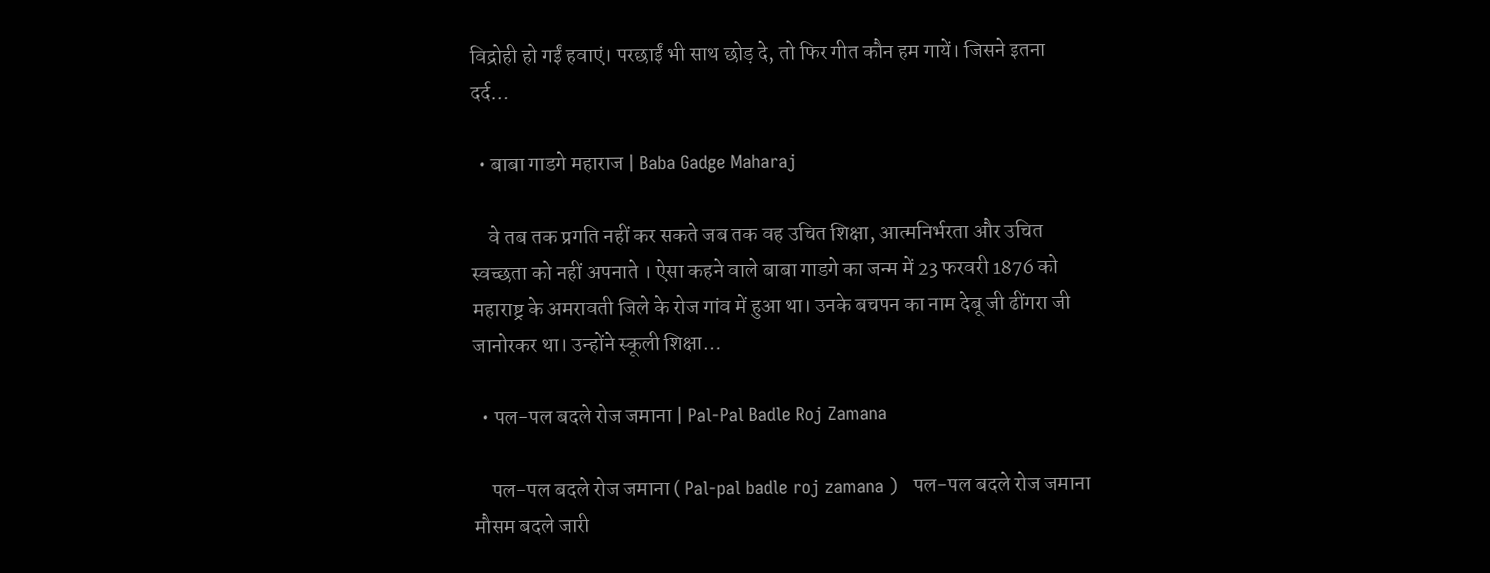विद्रोही हो गईं हवाएं। परछाईं भी साथ छोड़ दे, तो फिर गीत कौन हम गायें। जिसने इतना दर्द…

  • बाबा गाडगे महाराज | Baba Gadge Maharaj

    वे तब तक प्रगति नहीं कर सकते जब तक वह उचित शिक्षा, आत्मनिर्भरता और उचित स्वच्छता को नहीं अपनाते । ऐसा कहने वाले बाबा गाडगे का जन्म में 23 फरवरी 1876 को महाराष्ट्र के अमरावती जिले के रोज गांव में हुआ था। उनके बचपन का नाम देबू जी ढींगरा जी जानोरकर था। उन्होंने स्कूली शिक्षा…

  • पल-पल बदले रोज जमाना | Pal-Pal Badle Roj Zamana

    पल-पल बदले रोज जमाना ( Pal-pal badle roj zamana )   पल-पल बदले रोज जमाना मौसम बदले जारी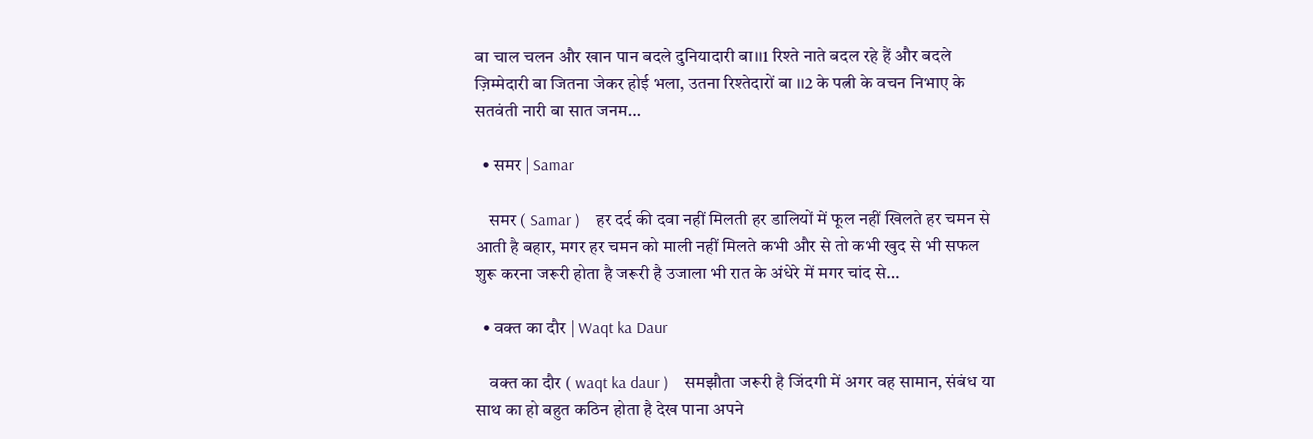बा चाल चलन और खान पान बदले दुनियादारी बा।।1 रिश्ते नाते बदल रहे हैं और बदले ज़िम्मेदारी बा जितना जेकर होई भला, उतना रिश्तेदारों बा ।।2 के पत्नी के वचन निभाए के सतवंती नारी बा सात जनम…

  • समर | Samar

    समर ( Samar )    हर दर्द की दवा नहीं मिलती हर डालियों में फूल नहीं खिलते हर चमन से आती है बहार, मगर हर चमन को माली नहीं मिलते कभी और से तो कभी खुद से भी सफल शुरू करना जरूरी होता है जरूरी है उजाला भी रात के अंधेरे में मगर चांद से…

  • वक्त का दौर | Waqt ka Daur

    वक्त का दौर ( waqt ka daur )    समझौता जरूरी है जिंदगी में अगर वह सामान, संबंध या साथ का हो बहुत कठिन होता है देख पाना अपने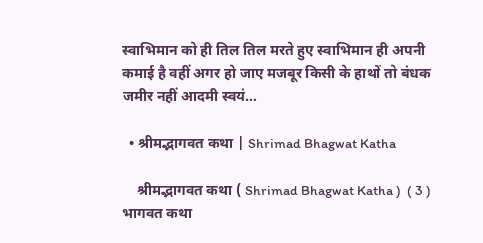स्वाभिमान को ही तिल तिल मरते हुए स्वाभिमान ही अपनी कमाई है वहीं अगर हो जाए मजबूर किसी के हाथों तो बंधक जमीर नहीं आदमी स्वयं…

  • श्रीमद्भागवत कथा | Shrimad Bhagwat Katha

    श्रीमद्भागवत कथा ( Shrimad Bhagwat Katha )  ( 3 )  भागवत कथा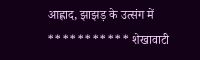आह्लाद, झाझड़ के उत्संग में *********** शेखावाटी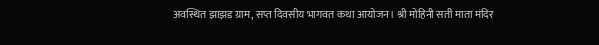अवस्थित झाझड ग्राम, सप्त दिवसीय भागवत कथा आयोजन। श्री मोहिनी सती माता मंदिर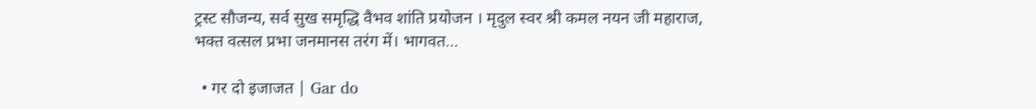ट्रस्ट सौजन्य, सर्व सुख समृद्धि वैभव शांति प्रयोजन । मृदुल स्वर श्री कमल नयन जी महाराज, भक्त वत्सल प्रभा जनमानस तरंग में। भागवत…

  • गर दो इजाजत | Gar do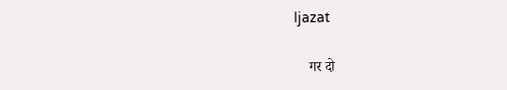Ijazat

    गर दो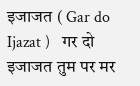इजाजत ( Gar do Ijazat )   गर दो इजाजत तुम पर मर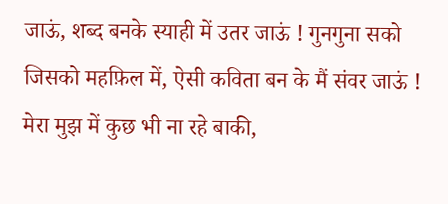जाऊं, शब्द बनके स्याही में उतर जाऊं ! गुनगुना सको जिसको महफ़िल में, ऐसी कविता बन के मैं संवर जाऊं ! मेरा मुझ में कुछ भी ना रहे बाकी,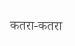कतरा-कतरा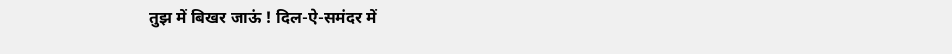तुझ में बिखर जाऊं ! दिल-ऐ-समंदर में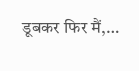डूबकर फिर मैं,…